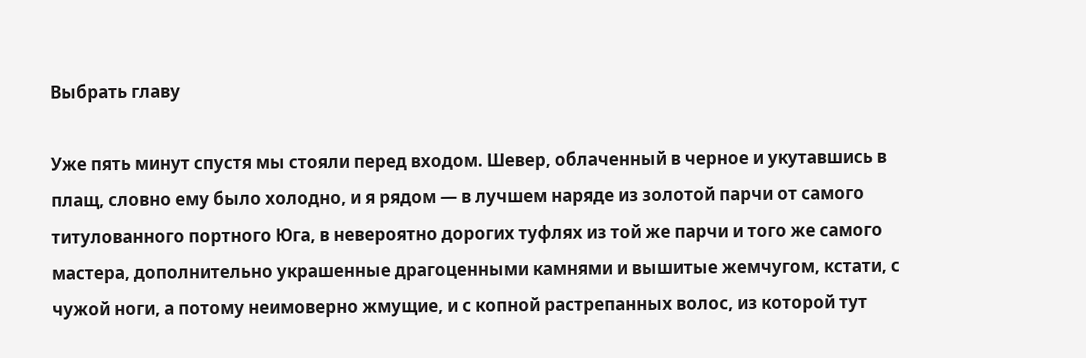Выбрать главу

Уже пять минут спустя мы стояли перед входом. Шевер, облаченный в черное и укутавшись в плащ, словно ему было холодно, и я рядом — в лучшем наряде из золотой парчи от самого титулованного портного Юга, в невероятно дорогих туфлях из той же парчи и того же самого мастера, дополнительно украшенные драгоценными камнями и вышитые жемчугом, кстати, с чужой ноги, а потому неимоверно жмущие, и с копной растрепанных волос, из которой тут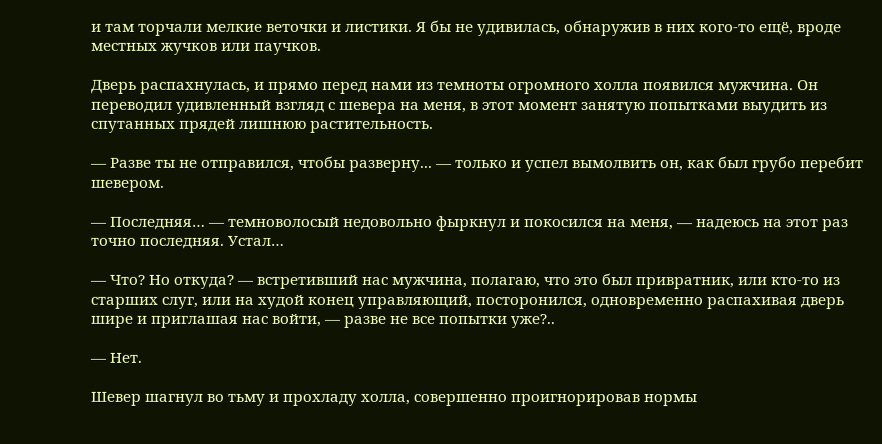и там торчали мелкие веточки и листики. Я бы не удивилась, обнаружив в них кого-то ещё, вроде местных жучков или паучков.

Дверь распахнулась, и прямо перед нами из темноты огромного холла появился мужчина. Он переводил удивленный взгляд с шевера на меня, в этот момент занятую попытками выудить из спутанных прядей лишнюю растительность.

— Разве ты не отправился, чтобы разверну... — только и успел вымолвить он, как был грубо перебит шевером.

— Последняя… — темноволосый недовольно фыркнул и покосился на меня, — надеюсь на этот раз точно последняя. Устал…

— Что? Но откуда? — встретивший нас мужчина, полагаю, что это был привратник, или кто-то из старших слуг, или на худой конец управляющий, посторонился, одновременно распахивая дверь шире и приглашая нас войти, — разве не все попытки уже?..

— Нет.

Шевер шагнул во тьму и прохладу холла, совершенно проигнорировав нормы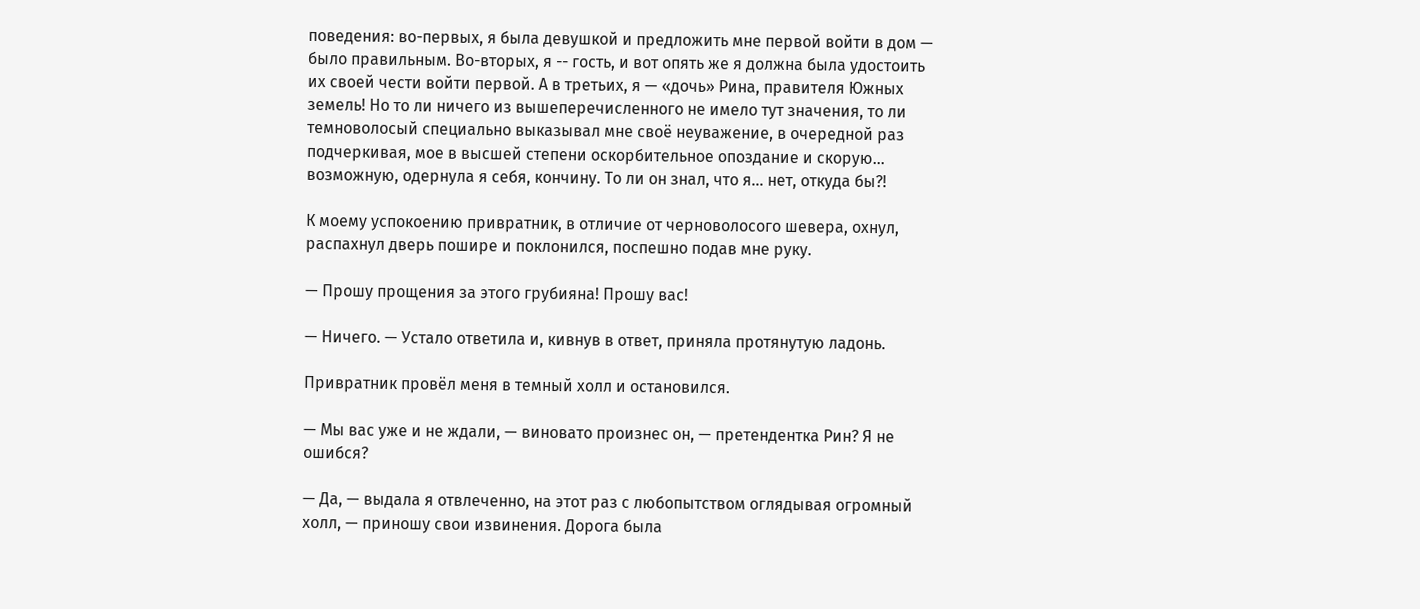поведения: во-первых, я была девушкой и предложить мне первой войти в дом — было правильным. Во-вторых, я -- гость, и вот опять же я должна была удостоить их своей чести войти первой. А в третьих, я — «дочь» Рина, правителя Южных земель! Но то ли ничего из вышеперечисленного не имело тут значения, то ли темноволосый специально выказывал мне своё неуважение, в очередной раз подчеркивая, мое в высшей степени оскорбительное опоздание и скорую… возможную, одернула я себя, кончину. То ли он знал, что я… нет, откуда бы?!

К моему успокоению привратник, в отличие от черноволосого шевера, охнул, распахнул дверь пошире и поклонился, поспешно подав мне руку.

— Прошу прощения за этого грубияна! Прошу вас!

— Ничего. — Устало ответила и, кивнув в ответ, приняла протянутую ладонь.

Привратник провёл меня в темный холл и остановился.

— Мы вас уже и не ждали, — виновато произнес он, — претендентка Рин? Я не ошибся?

— Да, — выдала я отвлеченно, на этот раз с любопытством оглядывая огромный холл, — приношу свои извинения. Дорога была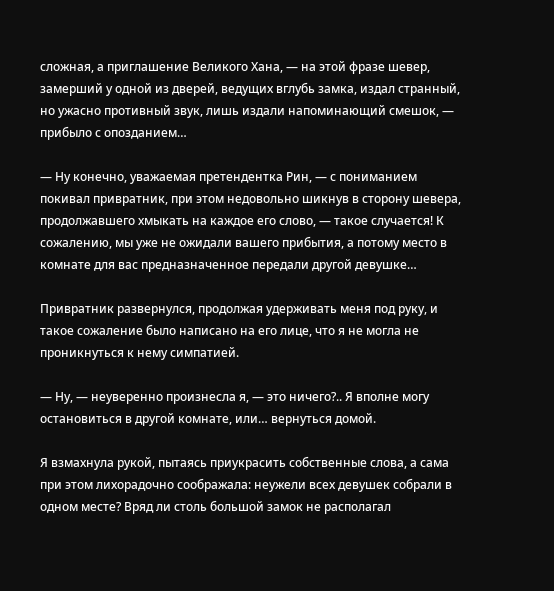сложная, а приглашение Великого Хана, — на этой фразе шевер, замерший у одной из дверей, ведущих вглубь замка, издал странный, но ужасно противный звук, лишь издали напоминающий смешок, — прибыло с опозданием…

— Ну конечно, уважаемая претендентка Рин, — с пониманием покивал привратник, при этом недовольно шикнув в сторону шевера, продолжавшего хмыкать на каждое его слово, — такое случается! К сожалению, мы уже не ожидали вашего прибытия, а потому место в комнате для вас предназначенное передали другой девушке…

Привратник развернулся, продолжая удерживать меня под руку, и такое сожаление было написано на его лице, что я не могла не проникнуться к нему симпатией.

— Ну, — неуверенно произнесла я, — это ничего?.. Я вполне могу остановиться в другой комнате, или… вернуться домой.

Я взмахнула рукой, пытаясь приукрасить собственные слова, а сама при этом лихорадочно соображала: неужели всех девушек собрали в одном месте? Вряд ли столь большой замок не располагал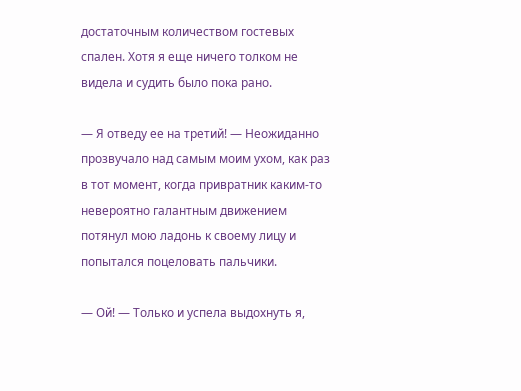достаточным количеством гостевых спален. Хотя я еще ничего толком не видела и судить было пока рано.

— Я отведу ее на третий! — Неожиданно прозвучало над самым моим ухом, как раз в тот момент, когда привратник каким-то невероятно галантным движением потянул мою ладонь к своему лицу и попытался поцеловать пальчики.

— Ой! — Только и успела выдохнуть я,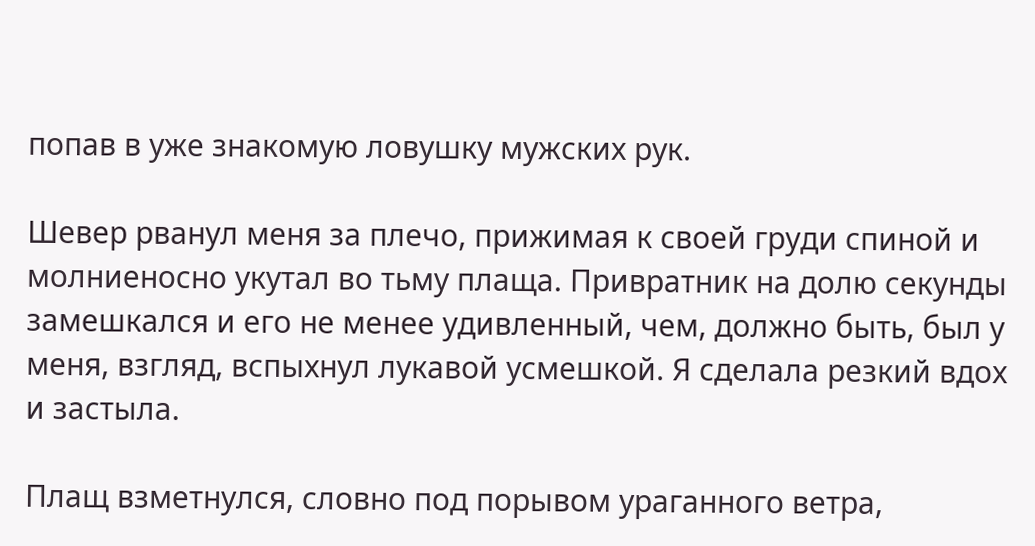попав в уже знакомую ловушку мужских рук.

Шевер рванул меня за плечо, прижимая к своей груди спиной и молниеносно укутал во тьму плаща. Привратник на долю секунды замешкался и его не менее удивленный, чем, должно быть, был у меня, взгляд, вспыхнул лукавой усмешкой. Я сделала резкий вдох и застыла.

Плащ взметнулся, словно под порывом ураганного ветра,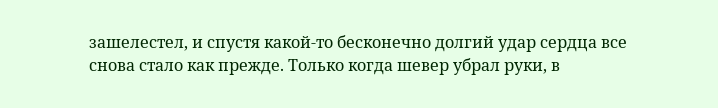зашелестел, и спустя какой-то бесконечно долгий удар сердца все снова стало как прежде. Только когда шевер убрал руки, в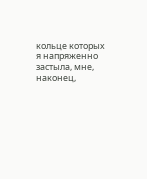кольце которых я напряженно застыла, мне, наконец,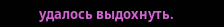удалось выдохнуть.